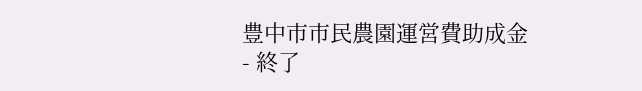豊中市市民農園運営費助成金
- 終了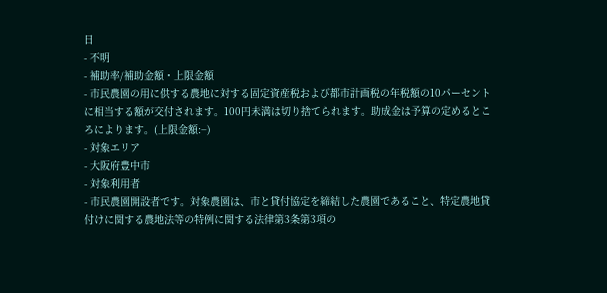日
- 不明
- 補助率/補助金額・上限金額
- 市民農園の用に供する農地に対する固定資産税および都市計画税の年税額の10パーセントに相当する額が交付されます。100円未満は切り捨てられます。助成金は予算の定めるところによります。(上限金額:−)
- 対象エリア
- 大阪府豊中市
- 対象利用者
- 市民農園開設者です。対象農園は、市と貸付協定を締結した農園であること、特定農地貸付けに関する農地法等の特例に関する法律第3条第3項の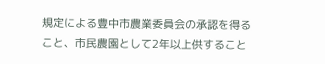規定による豊中市農業委員会の承認を得ること、市民農園として2年以上供すること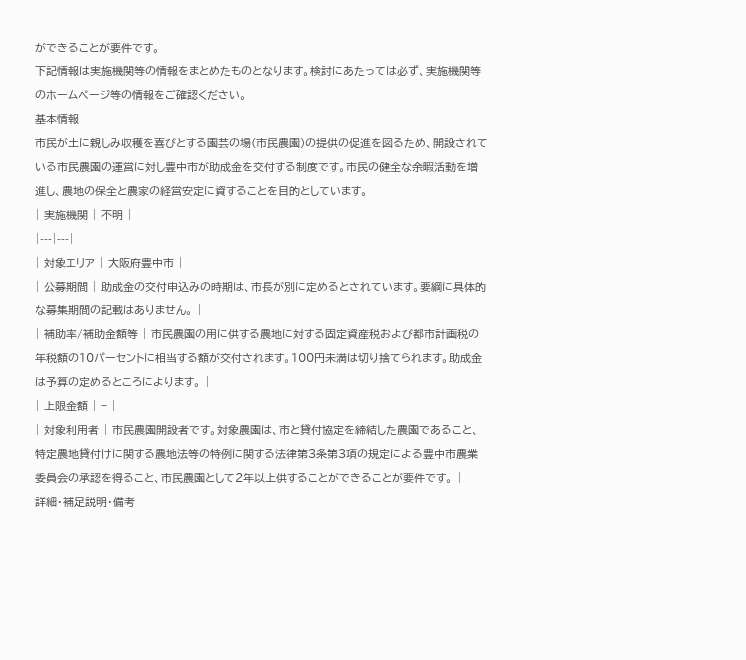ができることが要件です。
下記情報は実施機関等の情報をまとめたものとなります。検討にあたっては必ず、実施機関等のホームページ等の情報をご確認ください。
基本情報
市民が土に親しみ収穫を喜びとする園芸の場(市民農園)の提供の促進を図るため、開設されている市民農園の運営に対し豊中市が助成金を交付する制度です。市民の健全な余暇活動を増進し、農地の保全と農家の経営安定に資することを目的としています。
| 実施機関 | 不明 |
|---|---|
| 対象エリア | 大阪府豊中市 |
| 公募期間 | 助成金の交付申込みの時期は、市長が別に定めるとされています。要綱に具体的な募集期間の記載はありません。 |
| 補助率/補助金額等 | 市民農園の用に供する農地に対する固定資産税および都市計画税の年税額の10パーセントに相当する額が交付されます。100円未満は切り捨てられます。助成金は予算の定めるところによります。 |
| 上限金額 | − |
| 対象利用者 | 市民農園開設者です。対象農園は、市と貸付協定を締結した農園であること、特定農地貸付けに関する農地法等の特例に関する法律第3条第3項の規定による豊中市農業委員会の承認を得ること、市民農園として2年以上供することができることが要件です。 |
詳細・補足説明・備考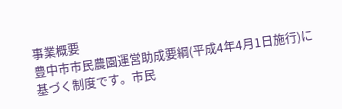事業概要
豊中市市民農園運営助成要綱(平成4年4月1日施行)に基づく制度です。市民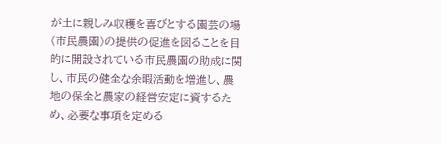が土に親しみ収穫を喜びとする園芸の場(市民農園)の提供の促進を図ることを目的に開設されている市民農園の助成に関し、市民の健全な余暇活動を増進し、農地の保全と農家の経営安定に資するため、必要な事項を定める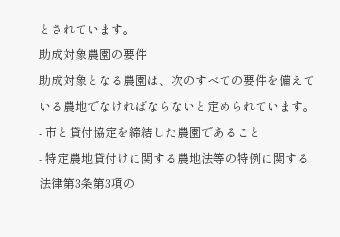とされています。
助成対象農園の要件
助成対象となる農園は、次のすべての要件を備えている農地でなければならないと定められています。
- 市と貸付協定を締結した農園であること
- 特定農地貸付けに関する農地法等の特例に関する法律第3条第3項の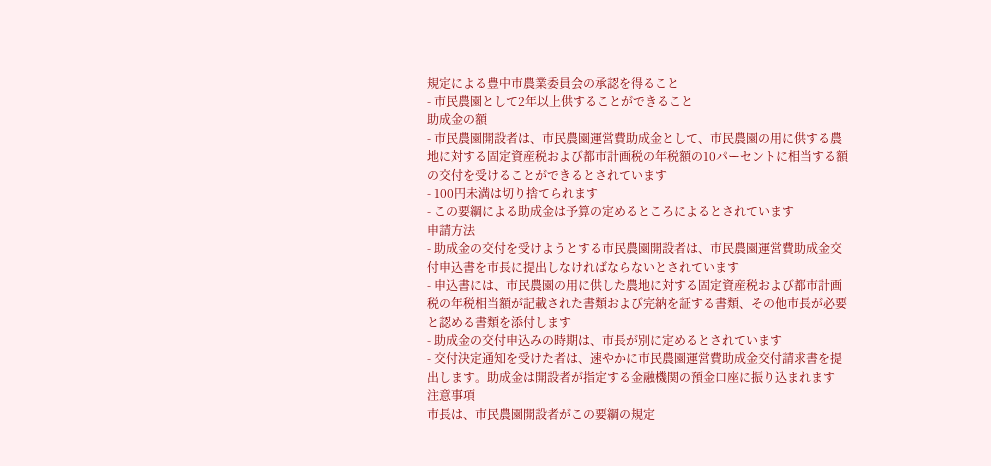規定による豊中市農業委員会の承認を得ること
- 市民農園として2年以上供することができること
助成金の額
- 市民農園開設者は、市民農園運営費助成金として、市民農園の用に供する農地に対する固定資産税および都市計画税の年税額の10パーセントに相当する額の交付を受けることができるとされています
- 100円未満は切り捨てられます
- この要綱による助成金は予算の定めるところによるとされています
申請方法
- 助成金の交付を受けようとする市民農園開設者は、市民農園運営費助成金交付申込書を市長に提出しなければならないとされています
- 申込書には、市民農園の用に供した農地に対する固定資産税および都市計画税の年税相当額が記載された書類および完納を証する書類、その他市長が必要と認める書類を添付します
- 助成金の交付申込みの時期は、市長が別に定めるとされています
- 交付決定通知を受けた者は、速やかに市民農園運営費助成金交付請求書を提出します。助成金は開設者が指定する金融機関の預金口座に振り込まれます
注意事項
市長は、市民農園開設者がこの要綱の規定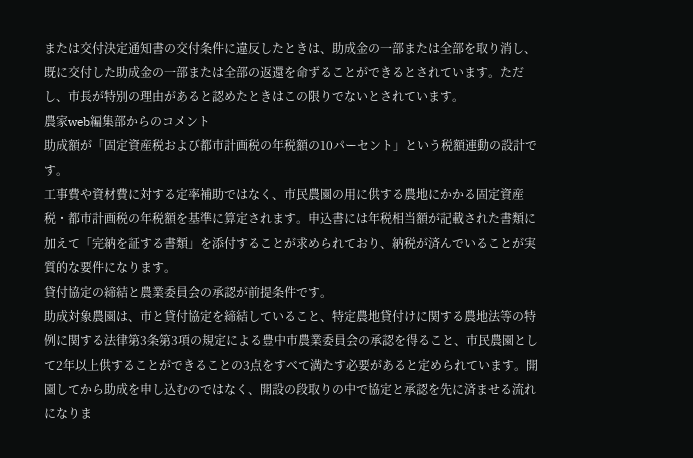または交付決定通知書の交付条件に違反したときは、助成金の一部または全部を取り消し、既に交付した助成金の一部または全部の返還を命ずることができるとされています。ただし、市長が特別の理由があると認めたときはこの限りでないとされています。
農家web編集部からのコメント
助成額が「固定資産税および都市計画税の年税額の10パーセント」という税額連動の設計です。
工事費や資材費に対する定率補助ではなく、市民農園の用に供する農地にかかる固定資産税・都市計画税の年税額を基準に算定されます。申込書には年税相当額が記載された書類に加えて「完納を証する書類」を添付することが求められており、納税が済んでいることが実質的な要件になります。
貸付協定の締結と農業委員会の承認が前提条件です。
助成対象農園は、市と貸付協定を締結していること、特定農地貸付けに関する農地法等の特例に関する法律第3条第3項の規定による豊中市農業委員会の承認を得ること、市民農園として2年以上供することができることの3点をすべて満たす必要があると定められています。開園してから助成を申し込むのではなく、開設の段取りの中で協定と承認を先に済ませる流れになりま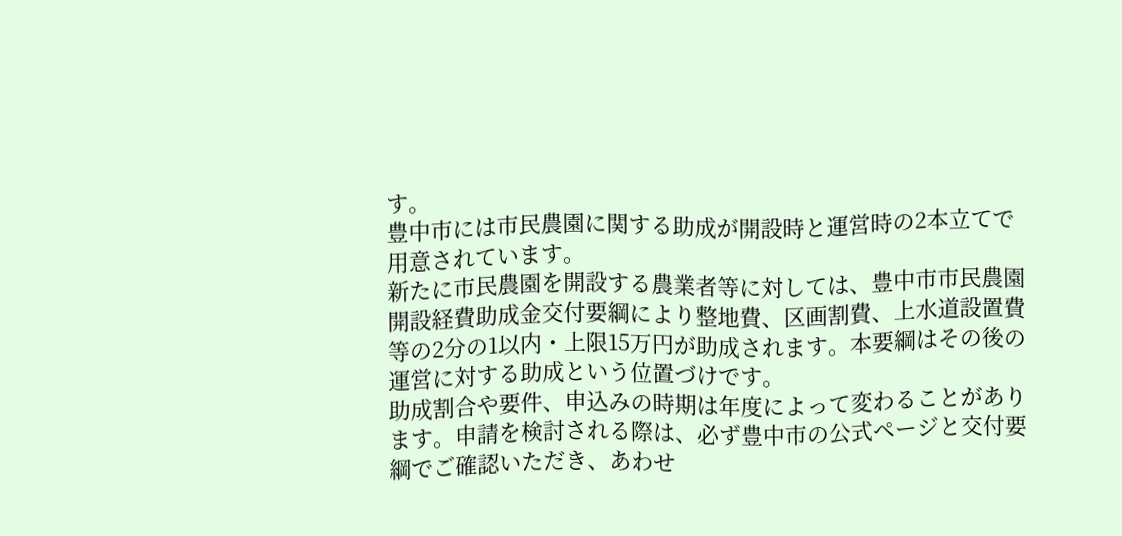す。
豊中市には市民農園に関する助成が開設時と運営時の2本立てで用意されています。
新たに市民農園を開設する農業者等に対しては、豊中市市民農園開設経費助成金交付要綱により整地費、区画割費、上水道設置費等の2分の1以内・上限15万円が助成されます。本要綱はその後の運営に対する助成という位置づけです。
助成割合や要件、申込みの時期は年度によって変わることがあります。申請を検討される際は、必ず豊中市の公式ページと交付要綱でご確認いただき、あわせ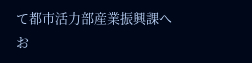て都市活力部産業振興課へお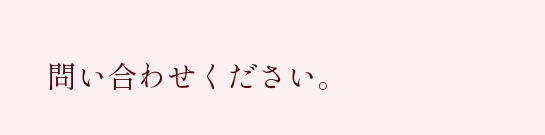問い合わせください。